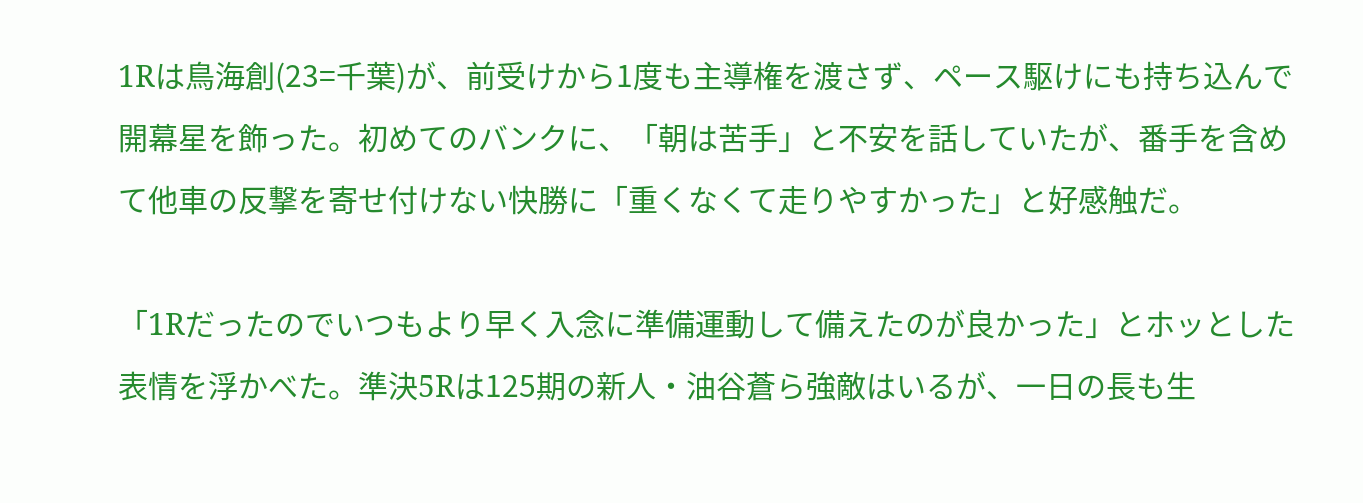1Rは鳥海創(23=千葉)が、前受けから1度も主導権を渡さず、ペース駆けにも持ち込んで開幕星を飾った。初めてのバンクに、「朝は苦手」と不安を話していたが、番手を含めて他車の反撃を寄せ付けない快勝に「重くなくて走りやすかった」と好感触だ。

「1Rだったのでいつもより早く入念に準備運動して備えたのが良かった」とホッとした表情を浮かべた。準決5Rは125期の新人・油谷蒼ら強敵はいるが、一日の長も生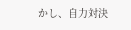かし、自力対決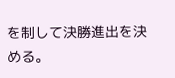を制して決勝進出を決める。